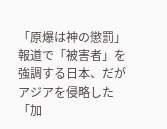「原爆は神の懲罰」報道で「被害者」を強調する日本、だがアジアを侵略した「加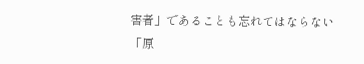害者」であることも忘れてはならない
「原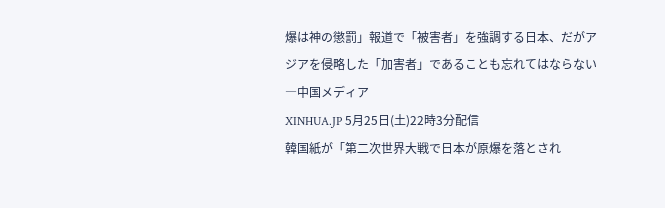爆は神の懲罰」報道で「被害者」を強調する日本、だがアジアを侵略した「加害者」であることも忘れてはならない―中国メディア
XINHUA.JP 5月25日(土)22時3分配信
韓国紙が「第二次世界大戦で日本が原爆を落とされ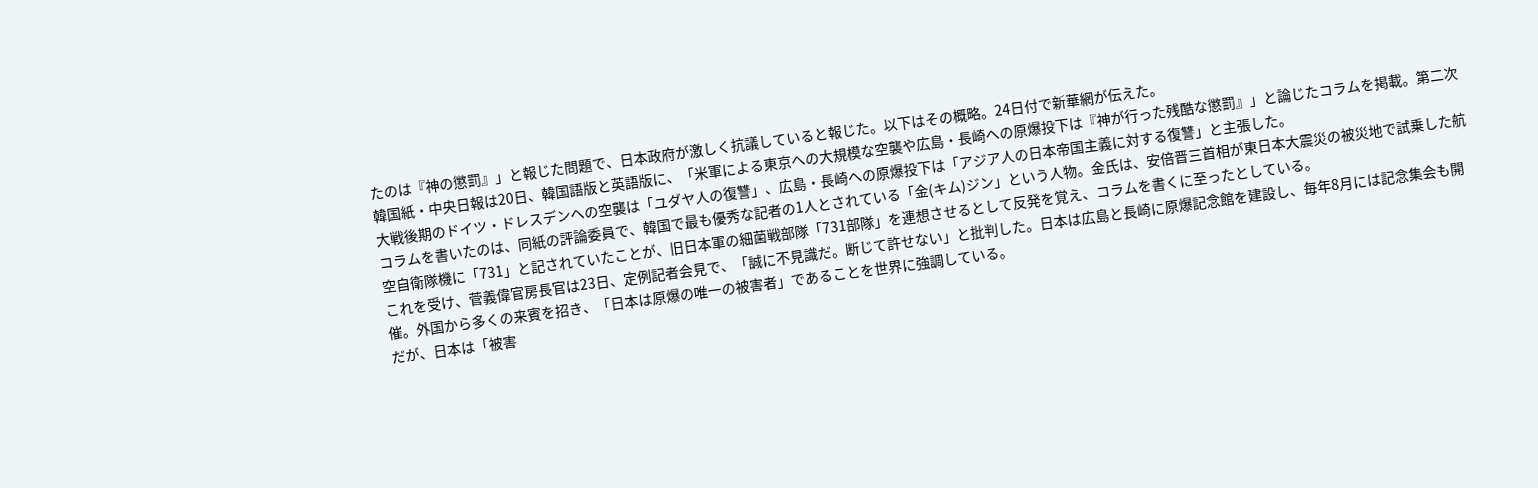たのは『神の懲罰』」と報じた問題で、日本政府が激しく抗議していると報じた。以下はその概略。24日付で新華網が伝えた。
韓国紙・中央日報は20日、韓国語版と英語版に、「米軍による東京への大規模な空襲や広島・長崎への原爆投下は『神が行った残酷な懲罰』」と論じたコラムを掲載。第二次大戦後期のドイツ・ドレスデンへの空襲は「ユダヤ人の復讐」、広島・長崎への原爆投下は「アジア人の日本帝国主義に対する復讐」と主張した。
コラムを書いたのは、同紙の評論委員で、韓国で最も優秀な記者の1人とされている「金(キム)ジン」という人物。金氏は、安倍晋三首相が東日本大震災の被災地で試乗した航空自衛隊機に「731」と記されていたことが、旧日本軍の細菌戦部隊「731部隊」を連想させるとして反発を覚え、コラムを書くに至ったとしている。
これを受け、菅義偉官房長官は23日、定例記者会見で、「誠に不見識だ。断じて許せない」と批判した。日本は広島と長崎に原爆記念館を建設し、毎年8月には記念集会も開催。外国から多くの来賓を招き、「日本は原爆の唯一の被害者」であることを世界に強調している。
だが、日本は「被害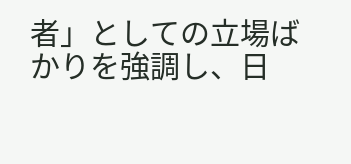者」としての立場ばかりを強調し、日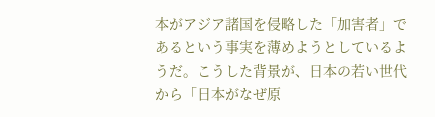本がアジア諸国を侵略した「加害者」であるという事実を薄めようとしているようだ。こうした背景が、日本の若い世代から「日本がなぜ原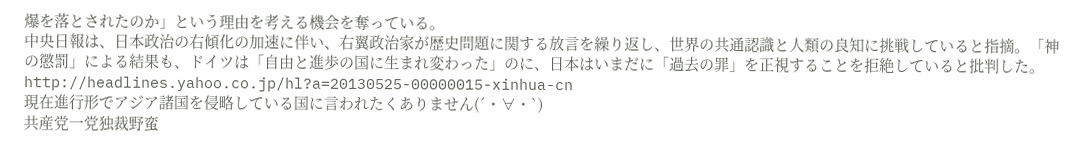爆を落とされたのか」という理由を考える機会を奪っている。
中央日報は、日本政治の右傾化の加速に伴い、右翼政治家が歴史問題に関する放言を繰り返し、世界の共通認識と人類の良知に挑戦していると指摘。「神の懲罰」による結果も、ドイツは「自由と進歩の国に生まれ変わった」のに、日本はいまだに「過去の罪」を正視することを拒絶していると批判した。
http://headlines.yahoo.co.jp/hl?a=20130525-00000015-xinhua-cn
現在進行形でアジア諸国を侵略している国に言われたくありません(´・∀・`)
共産党一党独裁野蛮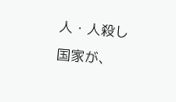人・人殺し国家が、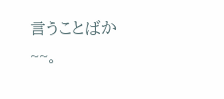言うことばか~~。